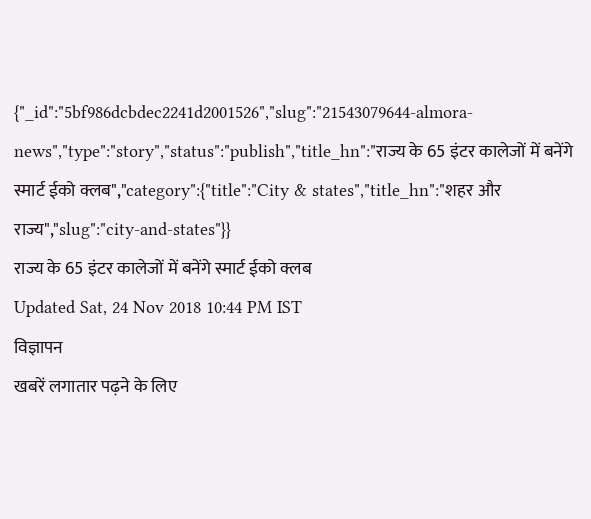{"_id":"5bf986dcbdec2241d2001526","slug":"21543079644-almora-news","type":"story","status":"publish","title_hn":"राज्य के 65 इंटर कालेजों में बनेंगे स्मार्ट ईको क्लब","category":{"title":"City & states","title_hn":"शहर और राज्य","slug":"city-and-states"}}
राज्य के 65 इंटर कालेजों में बनेंगे स्मार्ट ईको क्लब
Updated Sat, 24 Nov 2018 10:44 PM IST
विज्ञापन
खबरें लगातार पढ़ने के लिए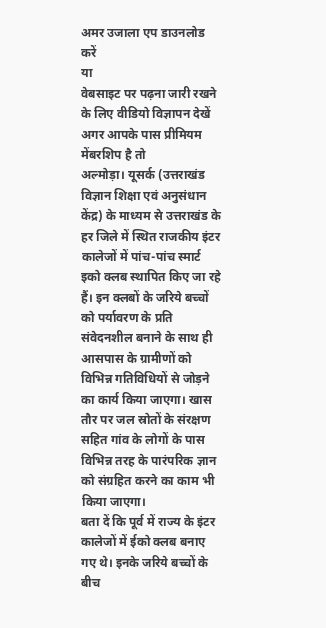अमर उजाला एप डाउनलोड करें
या
वेबसाइट पर पढ़ना जारी रखने के लिए वीडियो विज्ञापन देखें
अगर आपके पास प्रीमियम मेंबरशिप है तो
अल्मोड़ा। यूसर्क (उत्तराखंड विज्ञान शिक्षा एवं अनुसंधान केंद्र) के माध्यम से उत्तराखंड के हर जिले में स्थित राजकीय इंटर कालेजों में पांच-पांच स्मार्ट इको क्लब स्थापित किए जा रहे हैं। इन क्लबों के जरिये बच्चों को पर्यावरण के प्रति संवेदनशील बनाने के साथ ही आसपास के ग्रामीणों को विभिन्न गतिविधियों से जोड़ने का कार्य किया जाएगा। खास तौर पर जल स्रोतों के संरक्षण सहित गांव के लोगों के पास विभिन्न तरह के पारंपरिक ज्ञान को संग्रहित करने का काम भी किया जाएगा।
बता दें कि पूर्व में राज्य के इंटर कालेजों में ईको क्लब बनाए गए थे। इनके जरिये बच्चों के बीच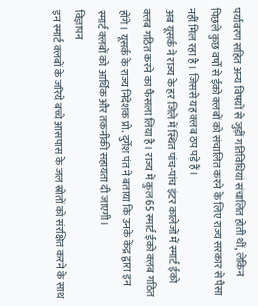पर्यावरण सहित अन्य विषयों से जुड़ीं गतिविधियां संचालित होती थीं, लेकिन पिछले कुछ वर्षों से ईको क्लबों को संचालित करने के लिए राज्य सरकार से पैसा नहीं मिल रहा है। जिससे यह क्लब ठप पड़े हैं।
अब यूसर्क ने राज्य के हर जिले में स्थित पांच-पांच इंटर कालेजों में स्मार्ट ईको क्लब गठित करने का फैसला लिया है। राज्य में कुल 65 स्मार्ट ईको क्लब गठित होंगे। यूसर्क के राज्य निदेशक प्रो. दुर्गेश पंत ने बताया कि उनके केंद्र द्वारा इन स्मार्ट क्लबों को आर्थिक और तकनीकी सहायता दी जाएगी।
विज्ञापन
इन स्मार्ट क्लबों के जरिये बच्चे आसपास के जल स्रोतों को संरक्षित करने के साथ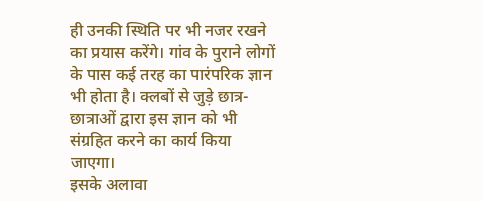ही उनकी स्थिति पर भी नजर रखने का प्रयास करेंगे। गांव के पुराने लोगों के पास कई तरह का पारंपरिक ज्ञान भी होता है। क्लबों से जुड़े छात्र-छात्राओं द्वारा इस ज्ञान को भी संग्रहित करने का कार्य किया जाएगा।
इसके अलावा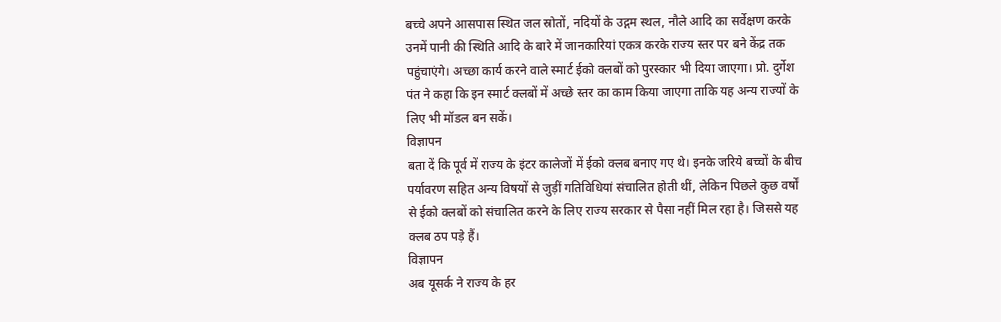बच्चे अपने आसपास स्थित जल स्रोतों, नदियों के उद्गम स्थल, नौले आदि का सर्वेक्षण करके उनमें पानी की स्थिति आदि के बारे में जानकारियां एकत्र करके राज्य स्तर पर बने केंद्र तक पहुंचाएंगे। अच्छा कार्य करने वाले स्मार्ट ईको क्लबों को पुरस्कार भी दिया जाएगा। प्रो. दुर्गेश पंत ने कहा कि इन स्मार्ट क्लबों में अच्छे स्तर का काम किया जाएगा ताकि यह अन्य राज्यों के लिए भी मॉडल बन सकें।
विज्ञापन
बता दें कि पूर्व में राज्य के इंटर कालेजों में ईको क्लब बनाए गए थे। इनके जरिये बच्चों के बीच पर्यावरण सहित अन्य विषयों से जुड़ीं गतिविधियां संचालित होती थीं, लेकिन पिछले कुछ वर्षों से ईको क्लबों को संचालित करने के लिए राज्य सरकार से पैसा नहीं मिल रहा है। जिससे यह क्लब ठप पड़े हैं।
विज्ञापन
अब यूसर्क ने राज्य के हर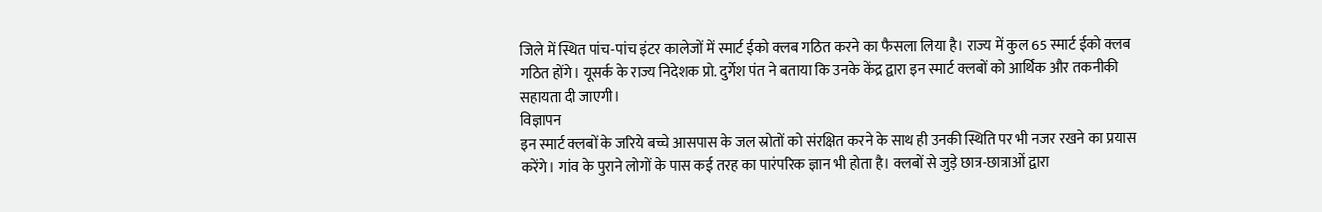जिले में स्थित पांच-पांच इंटर कालेजों में स्मार्ट ईको क्लब गठित करने का फैसला लिया है। राज्य में कुल 65 स्मार्ट ईको क्लब गठित होंगे। यूसर्क के राज्य निदेशक प्रो. दुर्गेश पंत ने बताया कि उनके केंद्र द्वारा इन स्मार्ट क्लबों को आर्थिक और तकनीकी सहायता दी जाएगी।
विज्ञापन
इन स्मार्ट क्लबों के जरिये बच्चे आसपास के जल स्रोतों को संरक्षित करने के साथ ही उनकी स्थिति पर भी नजर रखने का प्रयास करेंगे। गांव के पुराने लोगों के पास कई तरह का पारंपरिक ज्ञान भी होता है। क्लबों से जुड़े छात्र-छात्राओं द्वारा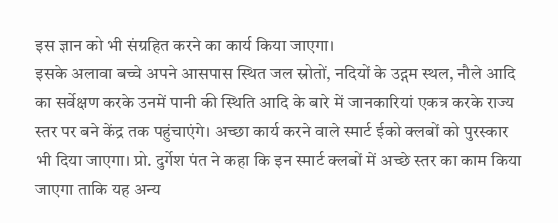इस ज्ञान को भी संग्रहित करने का कार्य किया जाएगा।
इसके अलावा बच्चे अपने आसपास स्थित जल स्रोतों, नदियों के उद्गम स्थल, नौले आदि का सर्वेक्षण करके उनमें पानी की स्थिति आदि के बारे में जानकारियां एकत्र करके राज्य स्तर पर बने केंद्र तक पहुंचाएंगे। अच्छा कार्य करने वाले स्मार्ट ईको क्लबों को पुरस्कार भी दिया जाएगा। प्रो. दुर्गेश पंत ने कहा कि इन स्मार्ट क्लबों में अच्छे स्तर का काम किया जाएगा ताकि यह अन्य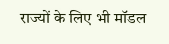राज्यों के लिए भी मॉडल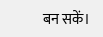बन सकें।